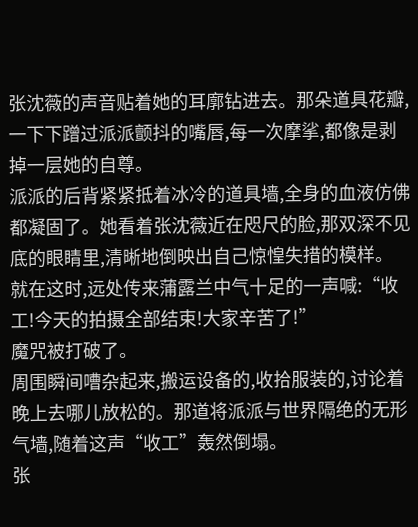张沈薇的声音贴着她的耳廓钻进去。那朵道具花瓣,一下下蹭过派派颤抖的嘴唇,每一次摩挲,都像是剥掉一层她的自尊。
派派的后背紧紧抵着冰冷的道具墙,全身的血液仿佛都凝固了。她看着张沈薇近在咫尺的脸,那双深不见底的眼睛里,清晰地倒映出自己惊惶失措的模样。
就在这时,远处传来蒲露兰中气十足的一声喊:“收工!今天的拍摄全部结束!大家辛苦了!”
魔咒被打破了。
周围瞬间嘈杂起来,搬运设备的,收拾服装的,讨论着晚上去哪儿放松的。那道将派派与世界隔绝的无形气墙,随着这声“收工”轰然倒塌。
张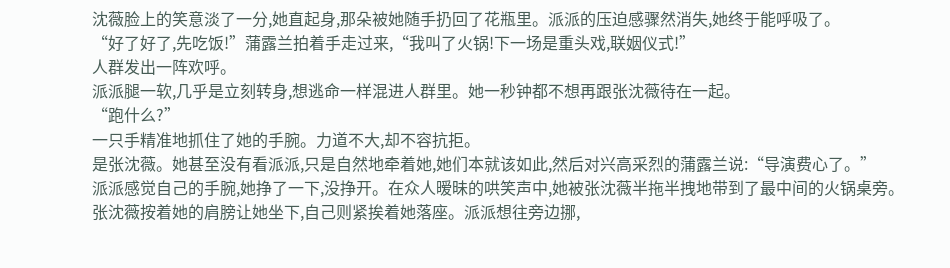沈薇脸上的笑意淡了一分,她直起身,那朵被她随手扔回了花瓶里。派派的压迫感骤然消失,她终于能呼吸了。
“好了好了,先吃饭!”蒲露兰拍着手走过来,“我叫了火锅!下一场是重头戏,联姻仪式!”
人群发出一阵欢呼。
派派腿一软,几乎是立刻转身,想逃命一样混进人群里。她一秒钟都不想再跟张沈薇待在一起。
“跑什么?”
一只手精准地抓住了她的手腕。力道不大,却不容抗拒。
是张沈薇。她甚至没有看派派,只是自然地牵着她,她们本就该如此,然后对兴高采烈的蒲露兰说:“导演费心了。”
派派感觉自己的手腕,她挣了一下,没挣开。在众人暧昧的哄笑声中,她被张沈薇半拖半拽地带到了最中间的火锅桌旁。
张沈薇按着她的肩膀让她坐下,自己则紧挨着她落座。派派想往旁边挪,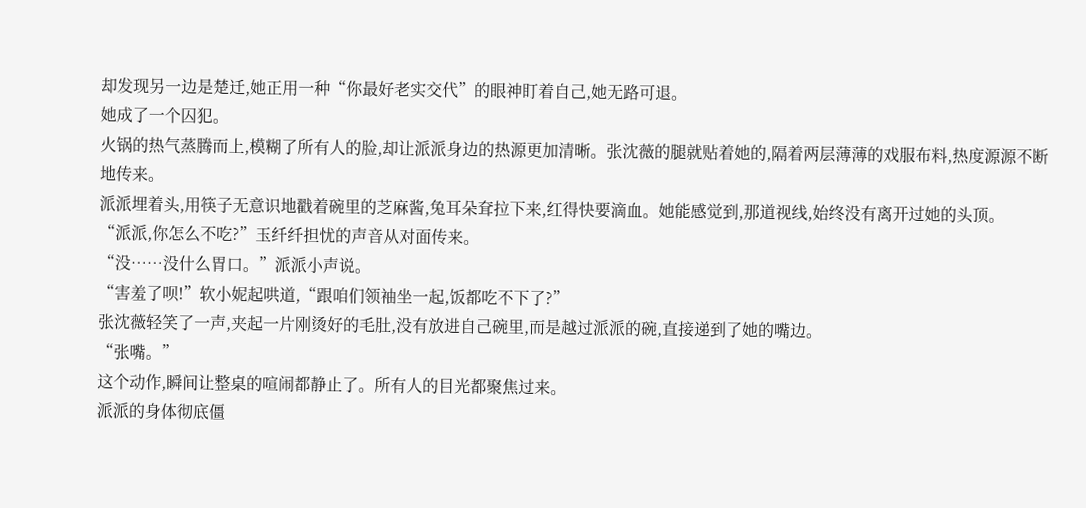却发现另一边是楚迁,她正用一种“你最好老实交代”的眼神盯着自己,她无路可退。
她成了一个囚犯。
火锅的热气蒸腾而上,模糊了所有人的脸,却让派派身边的热源更加清晰。张沈薇的腿就贴着她的,隔着两层薄薄的戏服布料,热度源源不断地传来。
派派埋着头,用筷子无意识地戳着碗里的芝麻酱,兔耳朵耷拉下来,红得快要滴血。她能感觉到,那道视线,始终没有离开过她的头顶。
“派派,你怎么不吃?”玉纤纤担忧的声音从对面传来。
“没……没什么胃口。”派派小声说。
“害羞了呗!”软小妮起哄道,“跟咱们领袖坐一起,饭都吃不下了?”
张沈薇轻笑了一声,夹起一片刚烫好的毛肚,没有放进自己碗里,而是越过派派的碗,直接递到了她的嘴边。
“张嘴。”
这个动作,瞬间让整桌的喧闹都静止了。所有人的目光都聚焦过来。
派派的身体彻底僵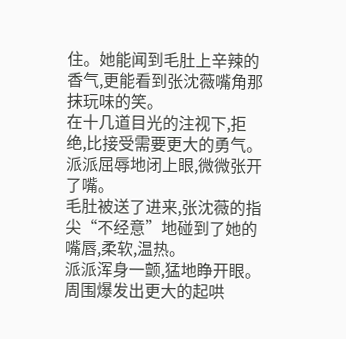住。她能闻到毛肚上辛辣的香气,更能看到张沈薇嘴角那抹玩味的笑。
在十几道目光的注视下,拒绝,比接受需要更大的勇气。派派屈辱地闭上眼,微微张开了嘴。
毛肚被送了进来,张沈薇的指尖“不经意”地碰到了她的嘴唇,柔软,温热。
派派浑身一颤,猛地睁开眼。
周围爆发出更大的起哄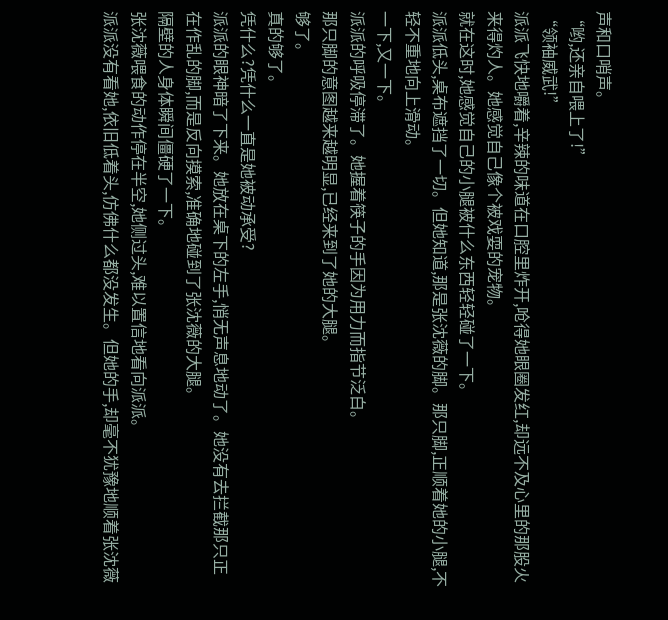声和口哨声。
“哟,还亲自喂上了!”
“领袖威武!”
派派飞快地嚼着,辛辣的味道在口腔里炸开,呛得她眼圈发红,却远不及心里的那股火来得灼人。她感觉自己像个被戏耍的宠物。
就在这时,她感觉自己的小腿被什么东西轻轻碰了一下。
派派低头,桌布遮挡了一切。但她知道,那是张沈薇的脚。那只脚,正顺着她的小腿,不轻不重地向上滑动。
一下,又一下。
派派的呼吸停滞了。她握着筷子的手因为用力而指节泛白。
那只脚的意图越来越明显,已经来到了她的大腿。
够了。
真的够了。
凭什么?凭什么一直是她被动承受?
派派的眼神暗了下来。她放在桌下的左手,悄无声息地动了。她没有去拦截那只正在作乱的脚,而是反向摸索,准确地碰到了张沈薇的大腿。
隔壁的人身体瞬间僵硬了一下。
张沈薇喂食的动作停在半空,她侧过头,难以置信地看向派派。
派派没有看她,依旧低着头,仿佛什么都没发生。但她的手,却毫不犹豫地顺着张沈薇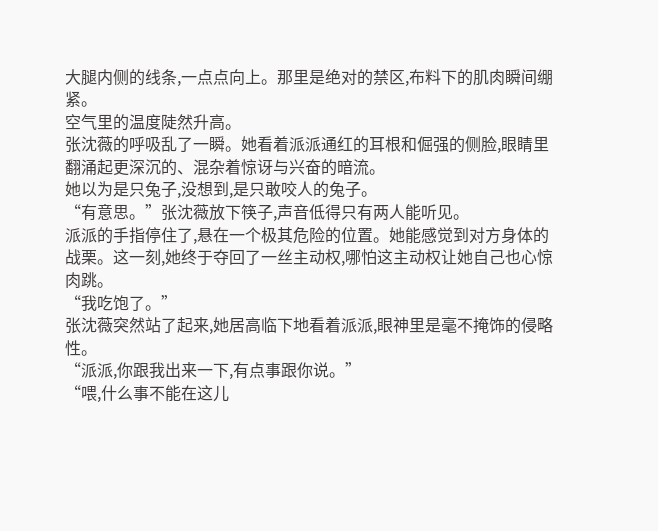大腿内侧的线条,一点点向上。那里是绝对的禁区,布料下的肌肉瞬间绷紧。
空气里的温度陡然升高。
张沈薇的呼吸乱了一瞬。她看着派派通红的耳根和倔强的侧脸,眼睛里翻涌起更深沉的、混杂着惊讶与兴奋的暗流。
她以为是只兔子,没想到,是只敢咬人的兔子。
“有意思。”张沈薇放下筷子,声音低得只有两人能听见。
派派的手指停住了,悬在一个极其危险的位置。她能感觉到对方身体的战栗。这一刻,她终于夺回了一丝主动权,哪怕这主动权让她自己也心惊肉跳。
“我吃饱了。”
张沈薇突然站了起来,她居高临下地看着派派,眼神里是毫不掩饰的侵略性。
“派派,你跟我出来一下,有点事跟你说。”
“喂,什么事不能在这儿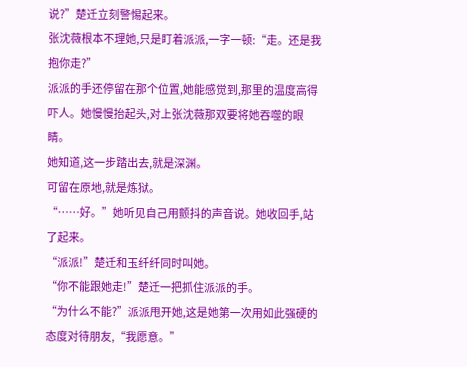说?”楚迁立刻警惕起来。
张沈薇根本不理她,只是盯着派派,一字一顿:“走。还是我抱你走?”
派派的手还停留在那个位置,她能感觉到,那里的温度高得吓人。她慢慢抬起头,对上张沈薇那双要将她吞噬的眼睛。
她知道,这一步踏出去,就是深渊。
可留在原地,就是炼狱。
“……好。”她听见自己用颤抖的声音说。她收回手,站了起来。
“派派!”楚迁和玉纤纤同时叫她。
“你不能跟她走!”楚迁一把抓住派派的手。
“为什么不能?”派派甩开她,这是她第一次用如此强硬的态度对待朋友,“我愿意。”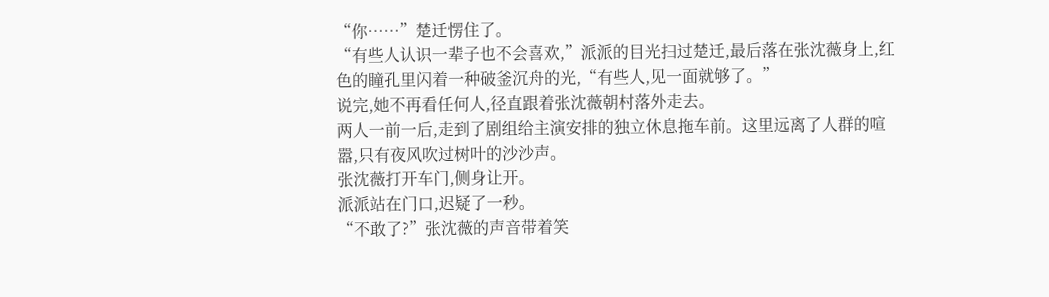“你……”楚迁愣住了。
“有些人认识一辈子也不会喜欢,”派派的目光扫过楚迁,最后落在张沈薇身上,红色的瞳孔里闪着一种破釜沉舟的光,“有些人,见一面就够了。”
说完,她不再看任何人,径直跟着张沈薇朝村落外走去。
两人一前一后,走到了剧组给主演安排的独立休息拖车前。这里远离了人群的喧嚣,只有夜风吹过树叶的沙沙声。
张沈薇打开车门,侧身让开。
派派站在门口,迟疑了一秒。
“不敢了?”张沈薇的声音带着笑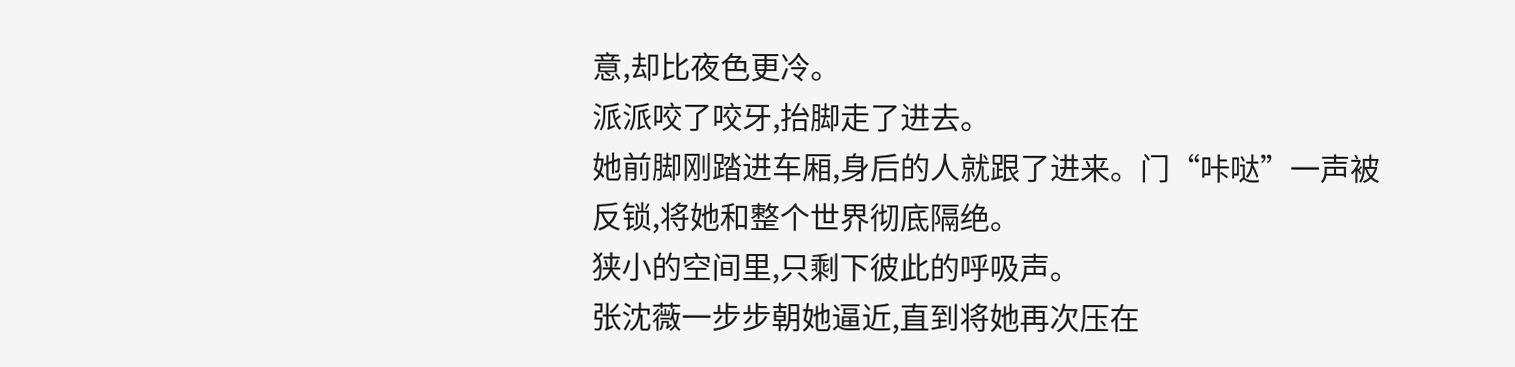意,却比夜色更冷。
派派咬了咬牙,抬脚走了进去。
她前脚刚踏进车厢,身后的人就跟了进来。门“咔哒”一声被反锁,将她和整个世界彻底隔绝。
狭小的空间里,只剩下彼此的呼吸声。
张沈薇一步步朝她逼近,直到将她再次压在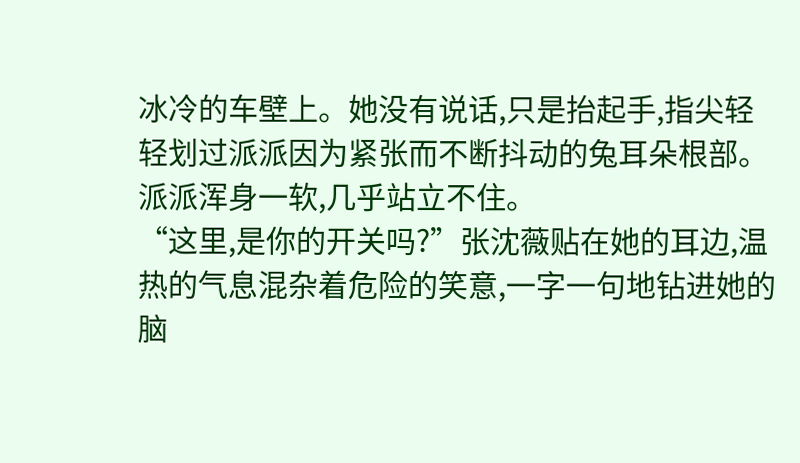冰冷的车壁上。她没有说话,只是抬起手,指尖轻轻划过派派因为紧张而不断抖动的兔耳朵根部。
派派浑身一软,几乎站立不住。
“这里,是你的开关吗?”张沈薇贴在她的耳边,温热的气息混杂着危险的笑意,一字一句地钻进她的脑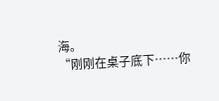海。
“刚刚在桌子底下……你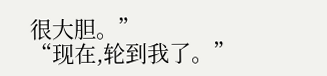很大胆。”
“现在,轮到我了。”